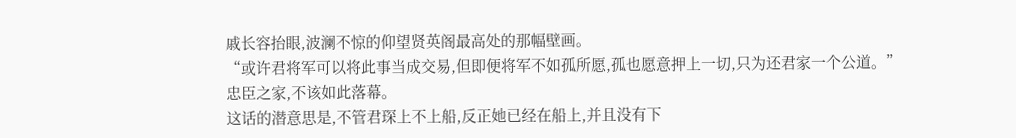戚长容抬眼,波澜不惊的仰望贤英阁最高处的那幅壁画。
“或许君将军可以将此事当成交易,但即便将军不如孤所愿,孤也愿意押上一切,只为还君家一个公道。”
忠臣之家,不该如此落幕。
这话的潜意思是,不管君琛上不上船,反正她已经在船上,并且没有下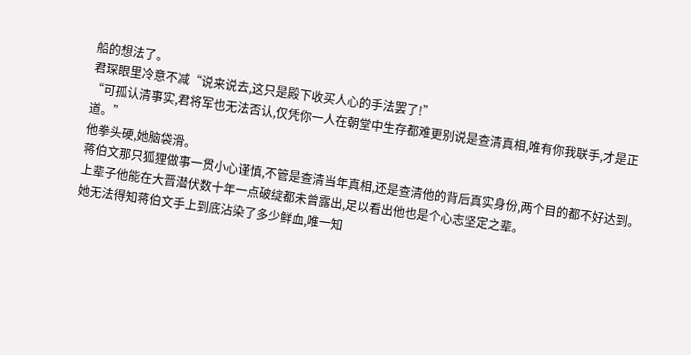船的想法了。
君琛眼里冷意不减“说来说去,这只是殿下收买人心的手法罢了!”
“可孤认清事实,君将军也无法否认,仅凭你一人在朝堂中生存都难更别说是查清真相,唯有你我联手,才是正道。”
他拳头硬,她脑袋滑。
蒋伯文那只狐狸做事一贯小心谨慎,不管是查清当年真相,还是查清他的背后真实身份,两个目的都不好达到。
上辈子他能在大晋潜伏数十年一点破绽都未曾露出,足以看出他也是个心志坚定之辈。
她无法得知蒋伯文手上到底沾染了多少鲜血,唯一知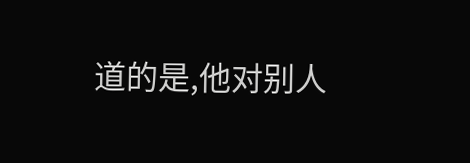道的是,他对别人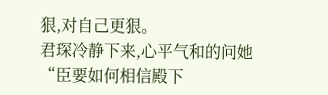狠,对自己更狠。
君琛冷静下来,心平气和的问她“臣要如何相信殿下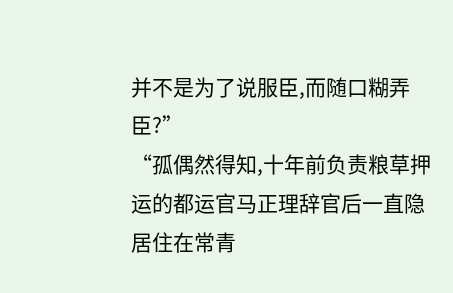并不是为了说服臣,而随口糊弄臣?”
“孤偶然得知,十年前负责粮草押运的都运官马正理辞官后一直隐居住在常青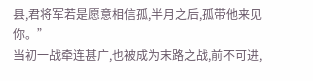县,君将军若是愿意相信孤,半月之后,孤带他来见你。”
当初一战牵连甚广,也被成为末路之战,前不可进,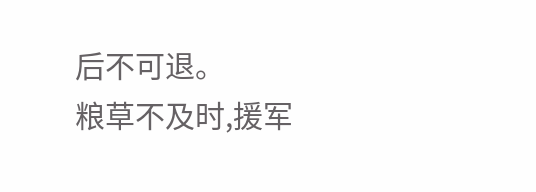后不可退。
粮草不及时,援军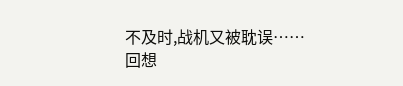不及时,战机又被耽误……
回想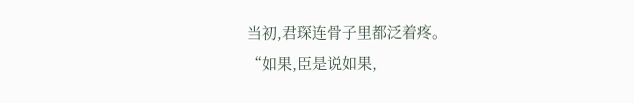当初,君琛连骨子里都泛着疼。
“如果,臣是说如果,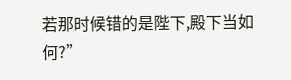若那时候错的是陛下,殿下当如何?”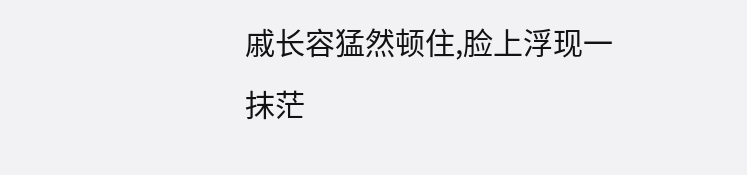戚长容猛然顿住,脸上浮现一抹茫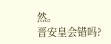然。
晋安皇会错吗?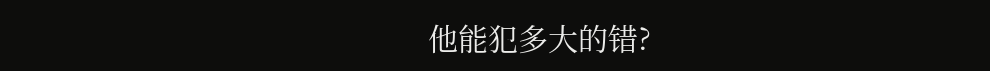他能犯多大的错?